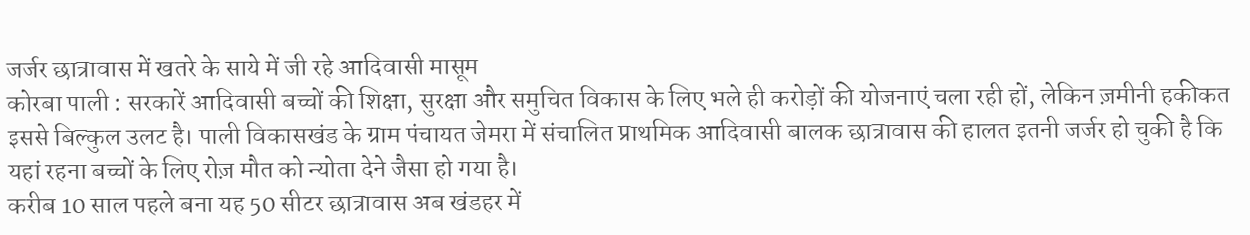जर्जर छात्रावास में खतरे के साये में जी रहे आदिवासी मासूम
कोरबा पाली : सरकारें आदिवासी बच्चों की शिक्षा, सुरक्षा और समुचित विकास के लिए भले ही करोड़ों की योजनाएं चला रही हों, लेकिन ज़मीनी हकीकत इससे बिल्कुल उलट है। पाली विकासखंड के ग्राम पंचायत जेमरा में संचालित प्राथमिक आदिवासी बालक छात्रावास की हालत इतनी जर्जर हो चुकी है कि यहां रहना बच्चों के लिए रोज़ मौत को न्योता देने जैसा हो गया है।
करीब 10 साल पहले बना यह 50 सीटर छात्रावास अब खंडहर में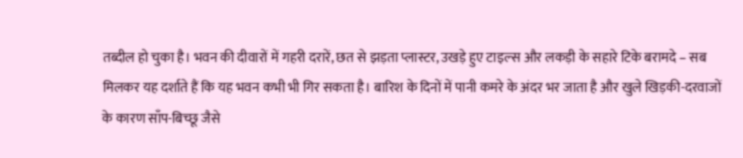तब्दील हो चुका है। भवन की दीवारों में गहरी दरारें, छत से झड़ता प्लास्टर, उखड़े हुए टाइल्स और लकड़ी के सहारे टिके बरामदे – सब मिलकर यह दर्शाते हैं कि यह भवन कभी भी गिर सकता है। बारिश के दिनों में पानी कमरे के अंदर भर जाता है और खुले खिड़की-दरवाजों के कारण साँप-बिच्छू जैसे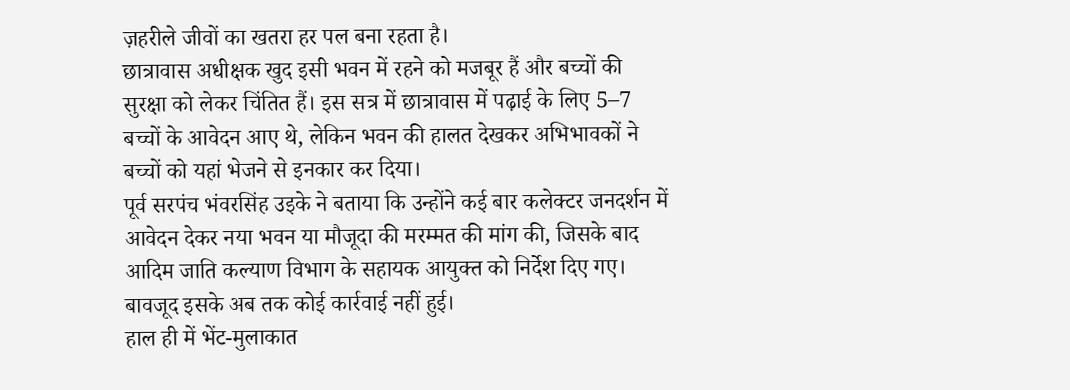ज़हरीले जीवों का खतरा हर पल बना रहता है।
छात्रावास अधीक्षक खुद इसी भवन में रहने को मजबूर हैं और बच्चों की सुरक्षा को लेकर चिंतित हैं। इस सत्र में छात्रावास में पढ़ाई के लिए 5–7 बच्चों के आवेदन आए थे, लेकिन भवन की हालत देखकर अभिभावकों ने बच्चों को यहां भेजने से इनकार कर दिया।
पूर्व सरपंच भंवरसिंह उइके ने बताया कि उन्होंने कई बार कलेक्टर जनदर्शन में आवेदन देकर नया भवन या मौजूदा की मरम्मत की मांग की, जिसके बाद आदिम जाति कल्याण विभाग के सहायक आयुक्त को निर्देश दिए गए। बावजूद इसके अब तक कोई कार्रवाई नहीं हुई।
हाल ही में भेंट-मुलाकात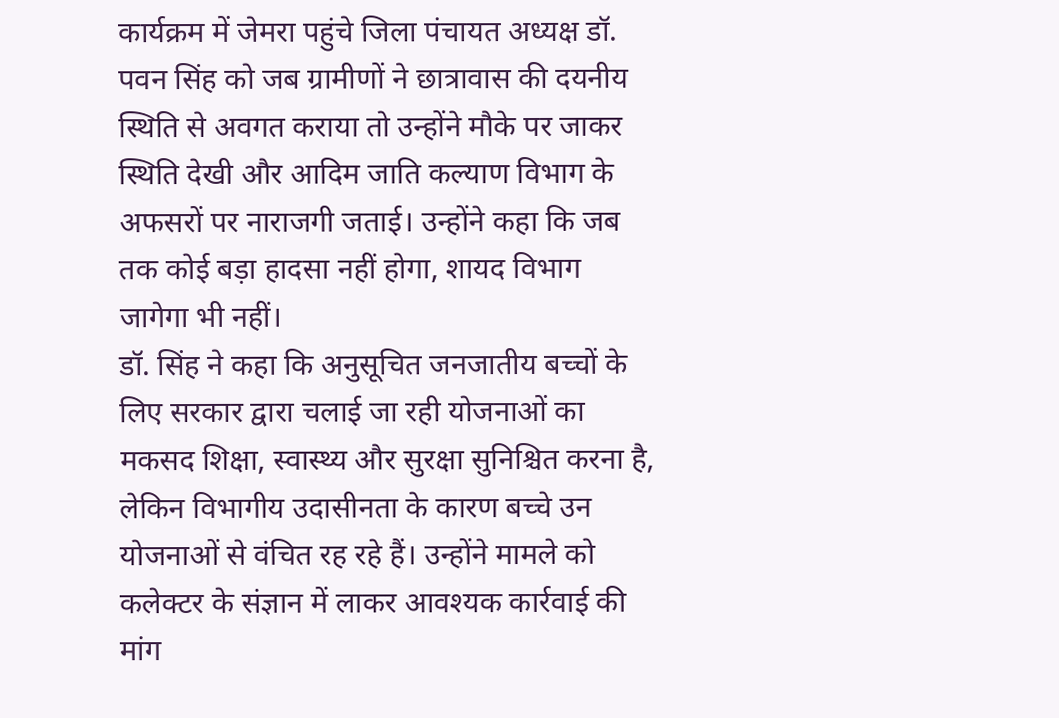कार्यक्रम में जेमरा पहुंचे जिला पंचायत अध्यक्ष डॉ. पवन सिंह को जब ग्रामीणों ने छात्रावास की दयनीय स्थिति से अवगत कराया तो उन्होंने मौके पर जाकर स्थिति देखी और आदिम जाति कल्याण विभाग के अफसरों पर नाराजगी जताई। उन्होंने कहा कि जब तक कोई बड़ा हादसा नहीं होगा, शायद विभाग जागेगा भी नहीं।
डॉ. सिंह ने कहा कि अनुसूचित जनजातीय बच्चों के लिए सरकार द्वारा चलाई जा रही योजनाओं का मकसद शिक्षा, स्वास्थ्य और सुरक्षा सुनिश्चित करना है, लेकिन विभागीय उदासीनता के कारण बच्चे उन योजनाओं से वंचित रह रहे हैं। उन्होंने मामले को कलेक्टर के संज्ञान में लाकर आवश्यक कार्रवाई की मांग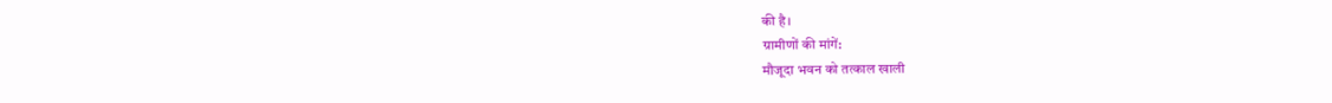की है।
ग्रामीणों की मांगें:
मौजूदा भवन को तत्काल खाली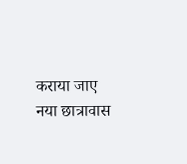कराया जाए
नया छात्रावास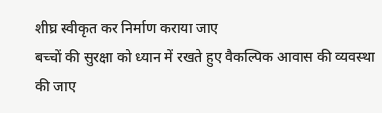शीघ्र स्वीकृत कर निर्माण कराया जाए
बच्चों की सुरक्षा को ध्यान में रखते हुए वैकल्पिक आवास की व्यवस्था की जाए